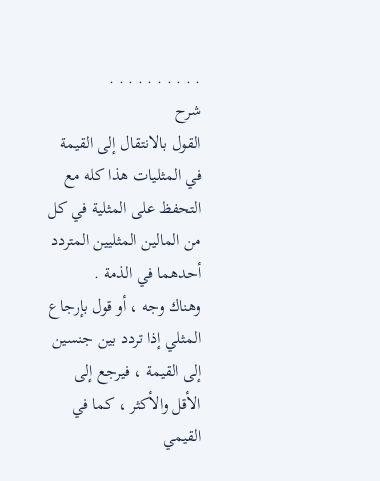. . . . . . . . . .
شرح
القول بالانتقال إلى القيمة في المثليات هذا كله مع التحفظ على المثلية في كل من المالين المثليين المتردد أحدهما في الذمة .
وهناك وجه ، أو قول بإرجاع المثلي إذا تردد بين جنسين إلى القيمة ، فيرجع إلى الأقل والأكثر ، كما في القيمي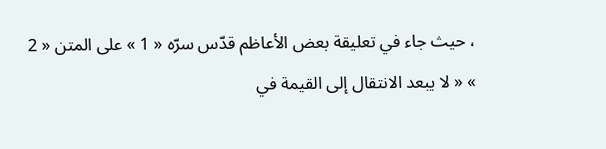، حيث جاء في تعليقة بعض الأعاظم قدّس سرّه « 1 » على المتن « 2 » « لا يبعد الانتقال إلى القيمة في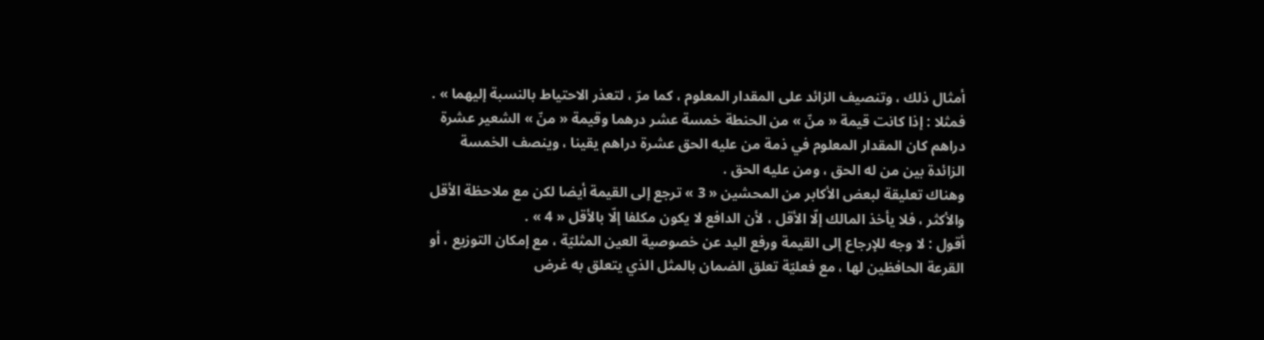أمثال ذلك ، وتنصيف الزائد على المقدار المعلوم ، كما مرّ ، لتعذر الاحتياط بالنسبة إليهما » .
فمثلا : إذا كانت قيمة « منّ » من الحنطة خمسة عشر درهما وقيمة « منّ » الشعير عشرة دراهم كان المقدار المعلوم في ذمة من عليه الحق عشرة دراهم يقينا ، وينصف الخمسة الزائدة بين من له الحق ، ومن عليه الحق .
وهناك تعليقة لبعض الأكابر من المحشين « 3 » ترجع إلى القيمة أيضا لكن مع ملاحظة الأقل والأكثر ، فلا يأخذ المالك إلّا الأقل ، لأن الدافع لا يكون مكلفا إلّا بالأقل « 4 » .
أقول : لا وجه للإرجاع إلى القيمة ورفع اليد عن خصوصية العين المثليّة ، مع إمكان التوزيع ، أو القرعة الحافظين لها ، مع فعليّة تعلق الضمان بالمثل الذي يتعلق به غرض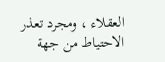العقلاء ، ومجرد تعذر الاحتياط من جهة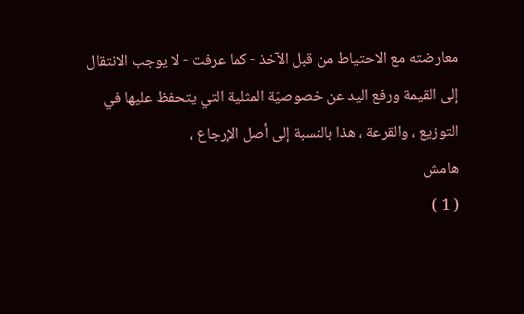معارضته مع الاحتياط من قبل الآخذ - كما عرفت - لا يوجب الانتقال إلى القيمة ورفع اليد عن خصوصيّة المثلية التي يتحفظ عليها في التوزيع ، والقرعة ، هذا بالنسبة إلى أصل الإرجاع ،
هامش
( 1 )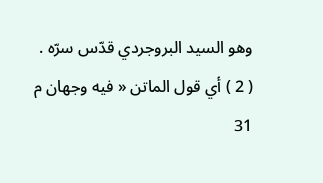وهو السيد البروجردي قدّس سرّه .
( 2 ) أي قول الماتن « فيه وجهان م 31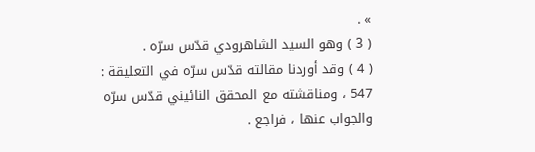» .
( 3 ) وهو السيد الشاهرودي قدّس سرّه .
( 4 ) وقد أوردنا مقالته قدّس سرّه في التعليقة : 547 ، ومناقشته مع المحقق النائيني قدّس سرّه والجواب عنها ، فراجع .